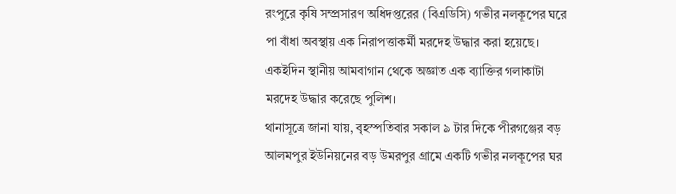রংপুরে কৃষি সম্প্রসারণ অধিদপ্তরের (বিএডিসি) গভীর নলকূপের ঘরে পা বাঁধা অবস্থায় এক নিরাপত্তাকর্মী মরদেহ উদ্ধার করা হয়েছে। একইদিন স্থানীয় আমবাগান থেকে অজ্ঞাত এক ব্যাক্তির গলাকাটা মরদেহ উদ্ধার করেছে পুলিশ।
থানাসূত্রে জানা যায়, বৃহস্পতিবার সকাল ৯ টার দিকে পীরগঞ্জের বড় আলমপুর ইউনিয়নের বড় উমরপুর গ্রামে একটি গভীর নলকূপের ঘর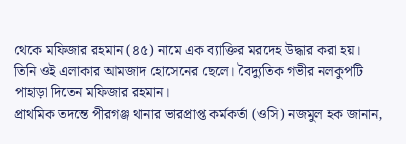থেকে মফিজার রহমান (৪৫) নামে এক ব্যাক্তির মরদেহ উদ্ধার করা হয়। তিনি ওই এলাকার আমজাদ হোসেনের ছেলে। বৈদ্যুতিক গভীর নলকুপটি পাহাড়া দিতেন মফিজার রহমান।
প্রাথমিক তদন্তে পীরগঞ্জ থানার ভারপ্রাপ্ত কর্মকর্তা (ওসি) নজমুল হক জানান,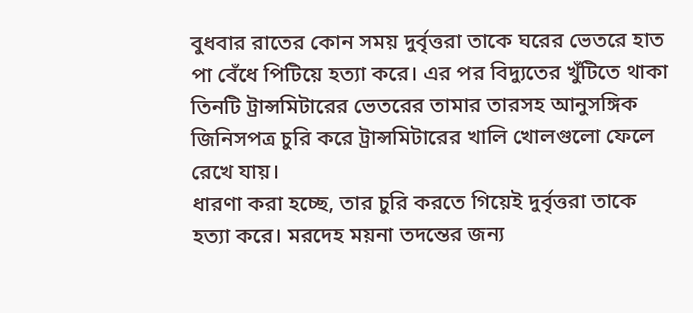বুধবার রাতের কোন সময় দুর্বৃত্তরা তাকে ঘরের ভেতরে হাত পা বেঁধে পিটিয়ে হত্যা করে। এর পর বিদ্যুতের খুঁটিতে থাকা তিনটি ট্রান্সমিটারের ভেতরের তামার তারসহ আনুসঙ্গিক জিনিসপত্র চুরি করে ট্রান্সমিটারের খালি খোলগুলো ফেলে রেখে যায়।
ধারণা করা হচ্ছে, তার চুরি করতে গিয়েই দুর্বৃত্তরা তাকে হত্যা করে। মরদেহ ময়না তদন্তের জন্য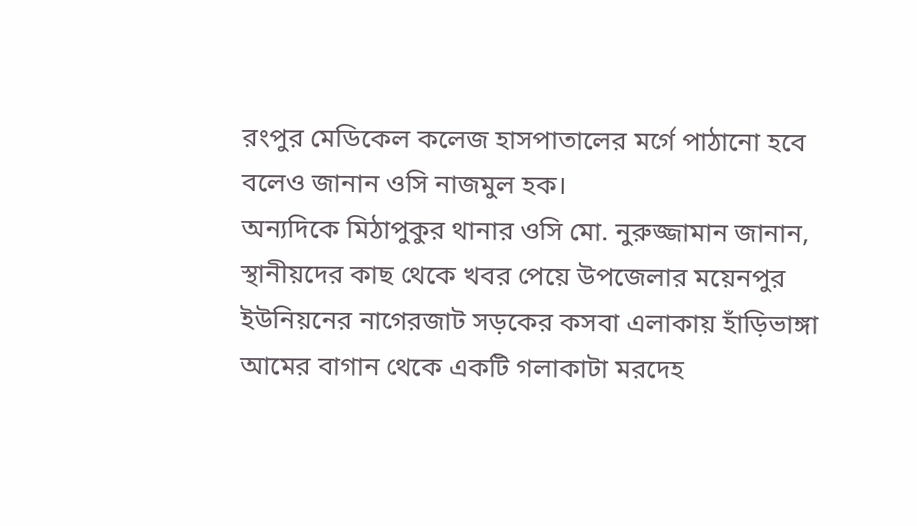রংপুর মেডিকেল কলেজ হাসপাতালের মর্গে পাঠানো হবে বলেও জানান ওসি নাজমুল হক।
অন্যদিকে মিঠাপুকুর থানার ওসি মো. নুরুজ্জামান জানান, স্থানীয়দের কাছ থেকে খবর পেয়ে উপজেলার ময়েনপুর ইউনিয়নের নাগেরজাট সড়কের কসবা এলাকায় হাঁড়িভাঙ্গা আমের বাগান থেকে একটি গলাকাটা মরদেহ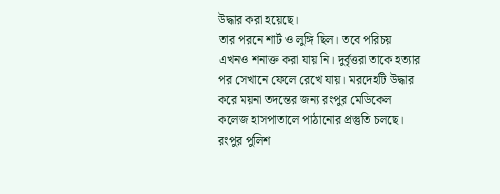উদ্ধার করা হয়েছে।
তার পরনে শার্ট ও লুঙ্গি ছিল। তবে পরিচয় এখনও শনাক্ত করা যায় নি। দুর্বৃত্তরা তাকে হত্যার পর সেখানে ফেলে রেখে যায়। মরদেহটি উদ্ধার করে ময়না তদন্তের জন্য রংপুর মেডিকেল কলেজ হাসপাতালে পাঠানোর প্রস্তুতি চলছে।
রংপুর পুলিশ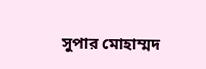সুপার মোহাম্মদ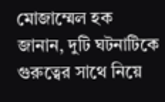মোজাম্মেল হক জানান, দুটি ঘটনাটিকে গুরুত্বের সাথে নিয়ে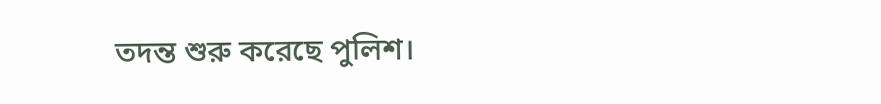তদন্ত শুরু করেছে পুলিশ।